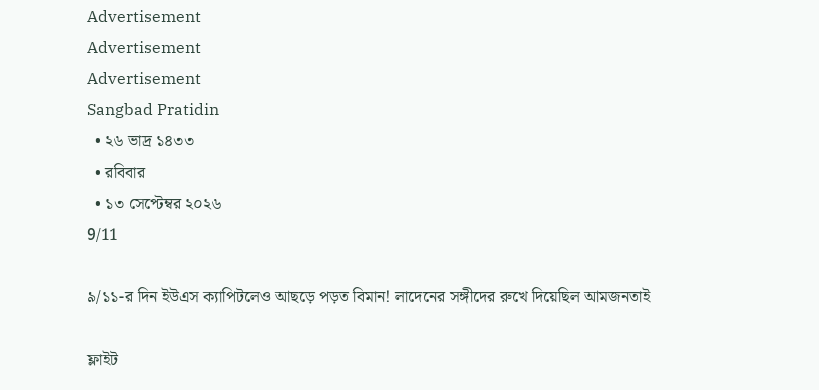Advertisement
Advertisement
Advertisement
Sangbad Pratidin
  • ২৬ ভাদ্র ১৪৩৩
  • রবিবার
  • ১৩ সেপ্টেম্বর ২০২৬
9/11

৯/১১-র দিন ইউএস ক্যাপিটলেও আছড়ে পড়ত বিমান! লাদেনের সঙ্গীদের রুখে দিয়েছিল আমজনতাই

ফ্লাইট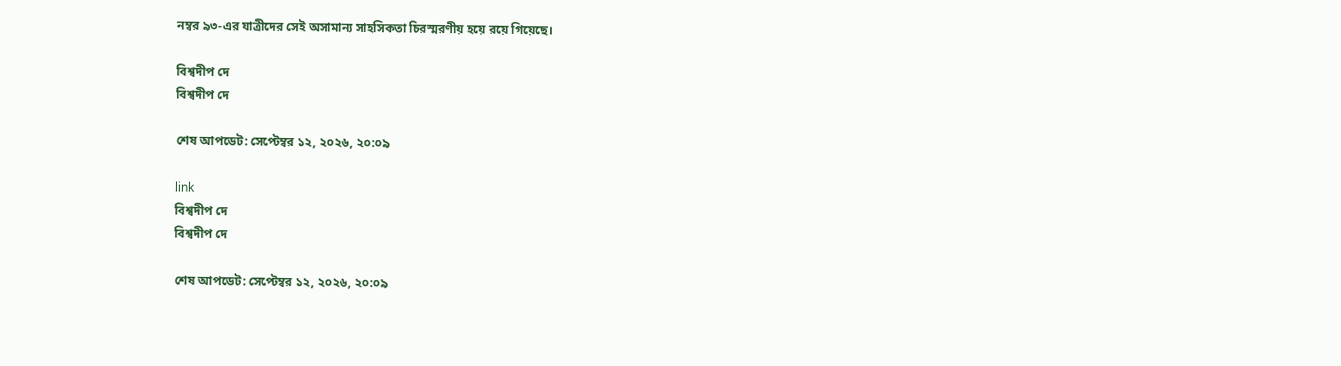নম্বর ৯৩-এর যাত্রীদের সেই অসামান্য সাহসিকতা চিরস্মরণীয় হয়ে রয়ে গিয়েছে।

বিশ্বদীপ দে
বিশ্বদীপ দে

শেষ আপডেট: সেপ্টেম্বর ১২, ২০২৬, ২০:০৯

link
বিশ্বদীপ দে
বিশ্বদীপ দে

শেষ আপডেট: সেপ্টেম্বর ১২, ২০২৬, ২০:০৯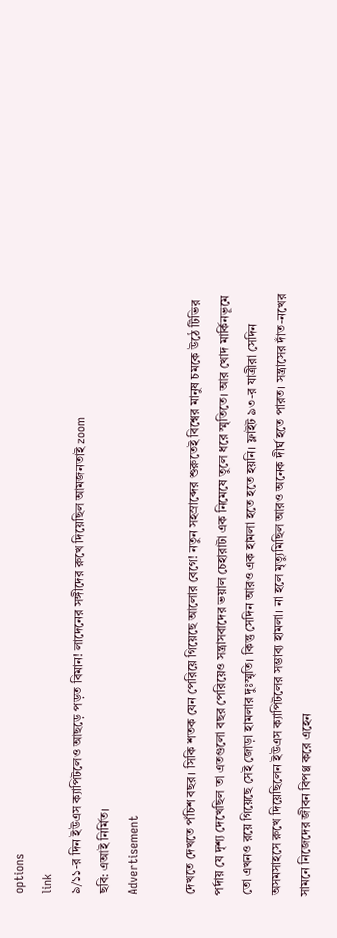options
link
৯/১১-র দিন ইউএস ক্যাপিটলেও আছড়ে পড়ত বিমান! লাদেনের সঙ্গীদের রুখে দিয়েছিল আমজনতাই zoom
ছবি: এআই নির্মিত।
Advertisement

দেখতে দেখতে পঁচিশ বছর। সিকি শতক যেন পেরিয়ে গিয়েছে আলোর বেগে! নতুন সহস্রাব্দের শুরুতেই বিশ্বের মানুষ চমকে উঠে টিভির পর্দায় যে দৃশ্য দেখেছিল তা এতগুলো বছর পেরিয়েও সন্ত্রাসবাদের ভয়াল চেহারাটা এক নিমেষে তুলে ধরে স্মৃতিতে। আর খোদ মার্কিনভূমে তো এখনও রয়ে গিয়েছে সেই জোড়া হামলার দুঃস্মৃতি। কিন্তু সেদিন আরও এক হামলা হতে হতে হয়নি। ফ্লাইট ৯৩-র যাত্রীরা সেদিন অসমসাহসে রুখে দিয়েছিলেন ইউএস ক্যাপিটলের সম্ভাব্য হামলা। না হলে মৃত্যুমিছিল আরও অনেক দীর্ঘ হতে পারত। সন্ত্রাসের দাঁত-নখের সামনে নিজেদের জীবন বিপণ্ণ করে এহেন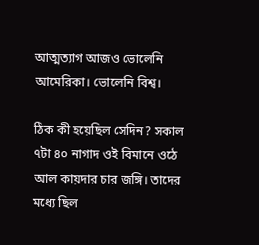আত্মত্যাগ আজও ভোলেনি আমেরিকা। ভোলেনি বিশ্ব।

ঠিক কী হয়েছিল সেদিন? সকাল ৭টা ৪০ নাগাদ ওই বিমানে ওঠে আল কায়দার চার জঙ্গি। তাদের মধ্যে ছিল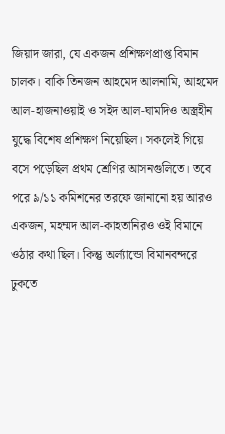জিয়াদ জারা, যে একজন প্রশিক্ষণপ্রাপ্ত বিমান চালক। বাকি তিনজন আহমেদ আলনামি, আহমেদ আল-হাজনাওয়াই ও সইদ আল-ঘামদিও অস্ত্রহীন যুদ্ধে বিশেষ প্রশিক্ষণ নিয়েছিল। সকলেই গিয়ে বসে পড়েছিল প্রথম শ্রেণির আসনগুলিতে। তবে পরে ৯/১১ কমিশনের তরফে জানানো হয় আরও একজন, মহম্মদ আল-কাহতানিরও ওই বিমানে ওঠার কথা ছিল। কিন্তু অর্ল্যান্ডো বিমানবন্দরে ঢুকতে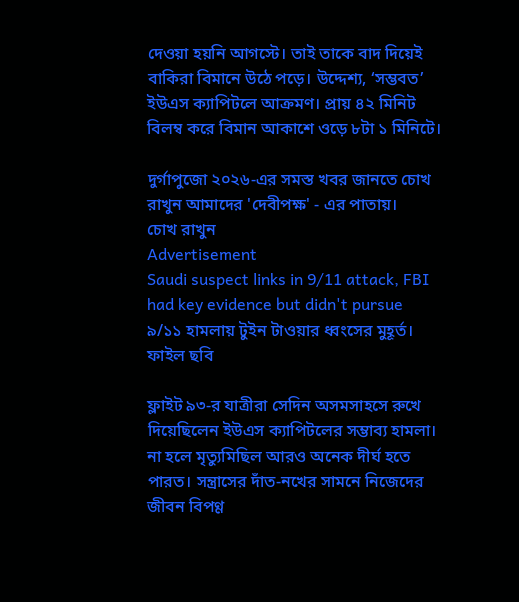দেওয়া হয়নি আগস্টে। তাই তাকে বাদ দিয়েই বাকিরা বিমানে উঠে পড়ে। উদ্দেশ্য, ‘সম্ভবত’ ইউএস ক্যাপিটলে আক্রমণ। প্রায় ৪২ মিনিট বিলম্ব করে বিমান আকাশে ওড়ে ৮টা ১ মিনিটে।

দুর্গাপুজো ২০২৬-এর সমস্ত খবর জানতে চোখ রাখুন আমাদের 'দেবীপক্ষ' - এর পাতায়।
চোখ রাখুন
Advertisement
Saudi suspect links in 9/11 attack, FBI had key evidence but didn't pursue
৯/১১ হামলায় টুইন টাওয়ার ধ্বংসের মুহূর্ত। ফাইল ছবি

ফ্লাইট ৯৩-র যাত্রীরা সেদিন অসমসাহসে রুখে দিয়েছিলেন ইউএস ক্যাপিটলের সম্ভাব্য হামলা। না হলে মৃত্যুমিছিল আরও অনেক দীর্ঘ হতে পারত। সন্ত্রাসের দাঁত-নখের সামনে নিজেদের জীবন বিপণ্ণ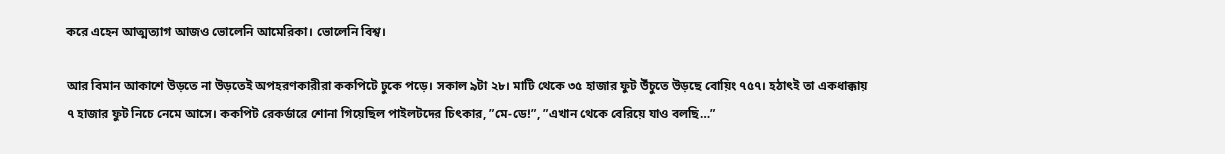করে এহেন আত্মত্যাগ আজও ভোলেনি আমেরিকা। ভোলেনি বিশ্ব।

আর বিমান আকাশে উড়তে না উড়তেই অপহরণকারীরা ককপিটে ঢুকে পড়ে। সকাল ৯টা ২৮। মাটি থেকে ৩৫ হাজার ফুট উঁচুতে উড়ছে বোয়িং ৭৫৭। হঠাৎই তা একধাক্কায় ৭ হাজার ফুট নিচে নেমে আসে। ককপিট রেকর্ডারে শোনা গিয়েছিল পাইলটদের চিৎকার, ”মে-ডে!”, ”এখান থেকে বেরিয়ে যাও বলছি…”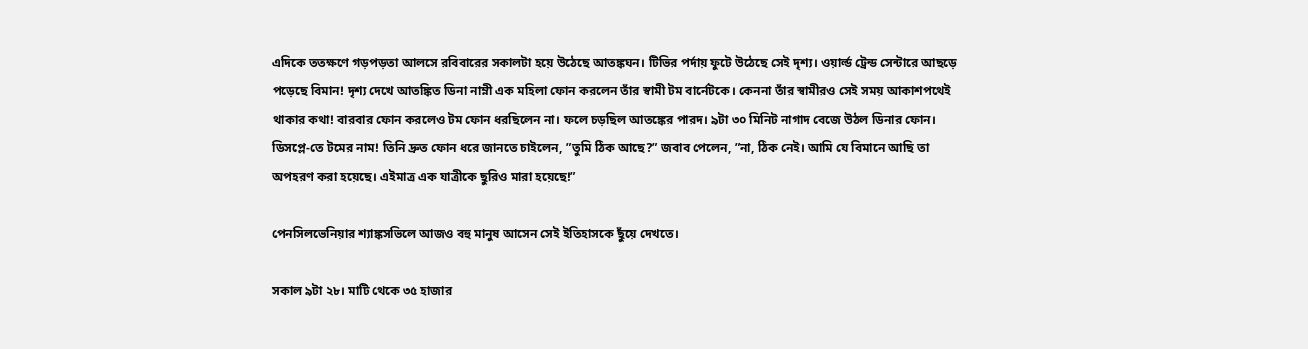এদিকে ততক্ষণে গড়পড়তা আলসে রবিবারের সকালটা হয়ে উঠেছে আতঙ্কঘন। টিভির পর্দায় ফুটে উঠেছে সেই দৃশ্য। ওয়ার্ল্ড ট্রেন্ড সেন্টারে আছড়ে পড়েছে বিমান! দৃশ্য দেখে আতঙ্কিত ডিনা নাম্নী এক মহিলা ফোন করলেন তাঁর স্বামী টম বার্নেটকে। কেননা তাঁর স্বামীরও সেই সময় আকাশপথেই থাকার কথা! বারবার ফোন করলেও টম ফোন ধরছিলেন না। ফলে চড়ছিল আতঙ্কের পারদ। ৯টা ৩০ মিনিট নাগাদ বেজে উঠল ডিনার ফোন। ডিসপ্লে-তে টমের নাম! তিনি দ্রুত ফোন ধরে জানতে চাইলেন, ”তুমি ঠিক আছে?” জবাব পেলেন, ”না, ঠিক নেই। আমি যে বিমানে আছি তা অপহরণ করা হয়েছে। এইমাত্র এক যাত্রীকে ছুরিও মারা হয়েছে!”

পেনসিলভেনিয়ার শ্যাঙ্কসভিলে আজও বহু মানুষ আসেন সেই ইতিহাসকে ছুঁয়ে দেখতে।

সকাল ৯টা ২৮। মাটি থেকে ৩৫ হাজার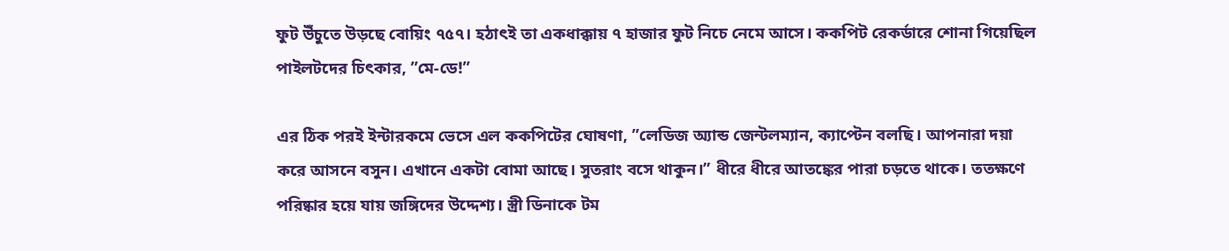ফুট উঁচুতে উড়ছে বোয়িং ৭৫৭। হঠাৎই তা একধাক্কায় ৭ হাজার ফুট নিচে নেমে আসে। ককপিট রেকর্ডারে শোনা গিয়েছিল পাইলটদের চিৎকার, ”মে-ডে!”

এর ঠিক পরই ইন্টারকমে ভেসে এল ককপিটের ঘোষণা, ”লেডিজ অ্যান্ড জেন্টলম্যান, ক্যাপ্টেন বলছি। আপনারা দয়া করে আসনে বসুন। এখানে একটা বোমা আছে। সুতরাং বসে থাকুন।” ধীরে ধীরে আতঙ্কের পারা চড়তে থাকে। ততক্ষণে পরিষ্কার হয়ে যায় জঙ্গিদের উদ্দেশ্য। স্ত্রী ডিনাকে টম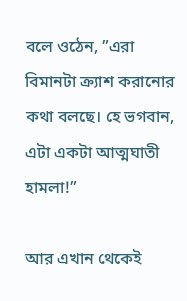বলে ওঠেন, ”এরা বিমানটা ক্র্যাশ করানোর কথা বলছে। হে ভগবান, এটা একটা আত্মঘাতী হামলা!”

আর এখান থেকেই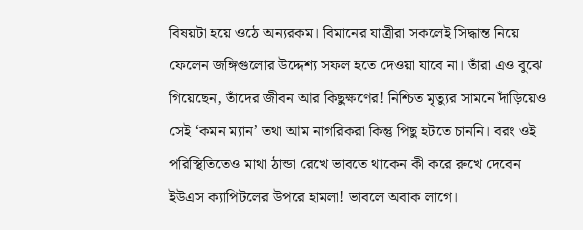বিষয়টা হয়ে ওঠে অন্যরকম। বিমানের যাত্রীরা সকলেই সিদ্ধান্ত নিয়ে ফেলেন জঙ্গিগুলোর উদ্দেশ্য সফল হতে দেওয়া যাবে না। তাঁরা এও বুঝে গিয়েছেন, তাঁদের জীবন আর কিছুক্ষণের! নিশ্চিত মৃত্যুর সামনে দাঁড়িয়েও সেই ‘কমন ম্যান’ তথা আম নাগরিকরা কিন্তু পিছু হটতে চাননি। বরং ওই পরিস্থিতিতেও মাথা ঠান্ডা রেখে ভাবতে থাকেন কী করে রুখে দেবেন ইউএস ক্যাপিটলের উপরে হামলা! ভাবলে অবাক লাগে।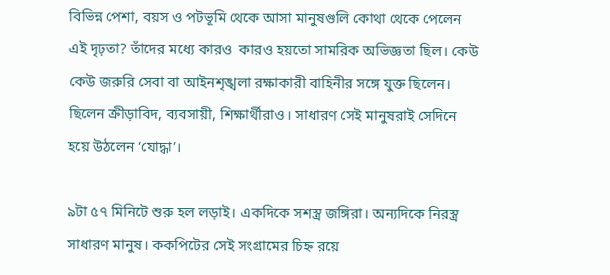বিভিন্ন পেশা, বয়স ও পটভূমি থেকে আসা মানুষগুলি কোথা থেকে পেলেন এই দৃঢ়তা? তাঁদের মধ্যে কারও  কারও হয়তো সামরিক অভিজ্ঞতা ছিল। কেউ কেউ জরুরি সেবা বা আইনশৃঙ্খলা রক্ষাকারী বাহিনীর সঙ্গে যুক্ত ছিলেন। ছিলেন ক্রীড়াবিদ, ব্যবসায়ী, শিক্ষার্থীরাও। সাধারণ সেই মানুষরাই সেদিনে হয়ে উঠলেন ‘যোদ্ধা’।

৯টা ৫৭ মিনিটে শুরু হল লড়াই। একদিকে সশস্ত্র জঙ্গিরা। অন্যদিকে নিরস্ত্র সাধারণ মানুষ। ককপিটের সেই সংগ্রামের চিহ্ন রয়ে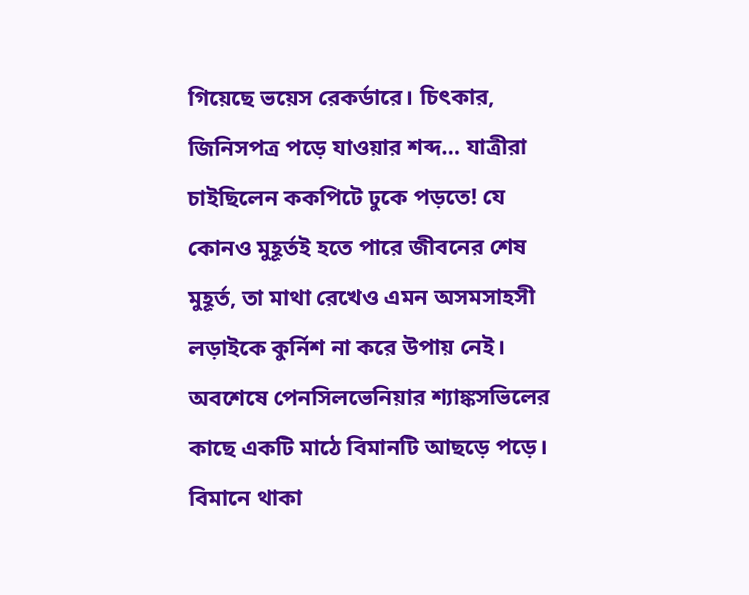গিয়েছে ভয়েস রেকর্ডারে। চিৎকার, জিনিসপত্র পড়ে যাওয়ার শব্দ… যাত্রীরা চাইছিলেন ককপিটে ঢুকে পড়তে! যে কোনও মুহূর্তই হতে পারে জীবনের শেষ মুহূর্ত, তা মাথা রেখেও এমন অসমসাহসী লড়াইকে কুর্নিশ না করে উপায় নেই। অবশেষে পেনসিলভেনিয়ার শ্যাঙ্কসভিলের কাছে একটি মাঠে বিমানটি আছড়ে পড়ে। বিমানে থাকা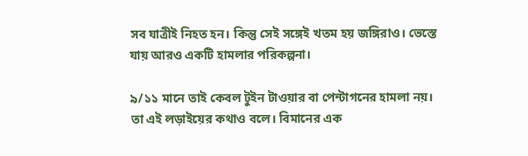সব যাত্রীই নিহত হন। কিন্তু সেই সঙ্গেই খতম হয় জঙ্গিরাও। ভেস্তে যায় আরও একটি হামলার পরিকল্পনা।

৯/১১ মানে তাই কেবল টুইন টাওয়ার বা পেন্টাগনের হামলা নয়। তা এই লড়াইয়ের কথাও বলে। বিমানের এক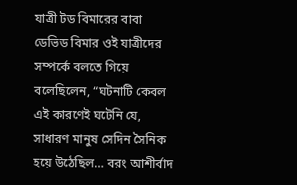যাত্রী টড বিমারের বাবা ডেভিড বিমার ওই যাত্রীদের সম্পর্কে বলতে গিয়ে বলেছিলেন, “ঘটনাটি কেবল এই কারণেই ঘটেনি যে, সাধারণ মানুষ সেদিন সৈনিক হয়ে উঠেছিল… বরং আশীর্বাদ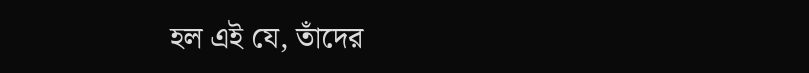হল এই যে, তাঁদের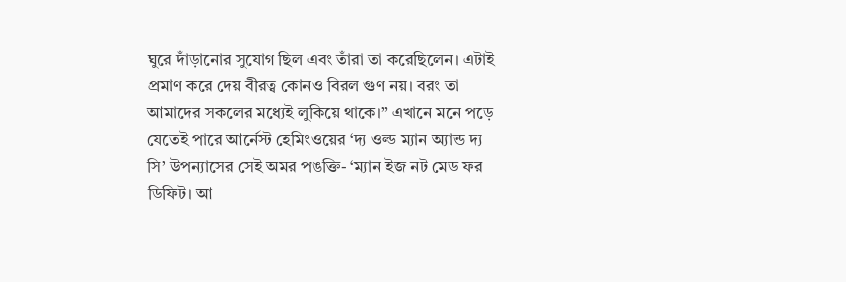ঘুরে দাঁড়ানোর সুযোগ ছিল এবং তাঁরা তা করেছিলেন। এটাই প্রমাণ করে দেয় বীরত্ব কোনও বিরল গুণ নয়। বরং তা আমাদের সকলের মধ্যেই লুকিয়ে থাকে।” এখানে মনে পড়ে যেতেই পারে আর্নেস্ট হেমিংওয়ের ‘দ্য ওল্ড ম্যান অ্যান্ড দ্য সি’ উপন্যাসের সেই অমর পঙক্তি- ‘ম্যান ইজ নট মেড ফর ডিফিট। আ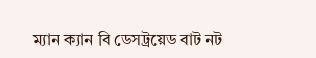ম্যান ক্যান বি ডেসট্রয়েড বাট নট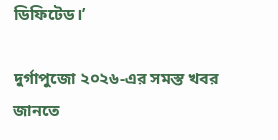ডিফিটেড।’

দুর্গাপুজো ২০২৬-এর সমস্ত খবর জানতে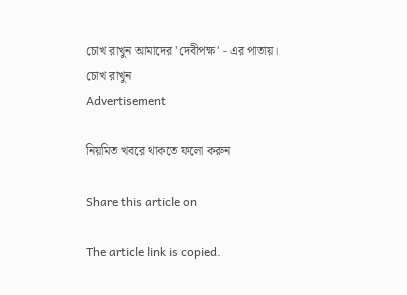চোখ রাখুন আমাদের 'দেবীপক্ষ' - এর পাতায়।
চোখ রাখুন
Advertisement

নিয়মিত খবরে থাকতে ফলো করুন

Share this article on

The article link is copied.